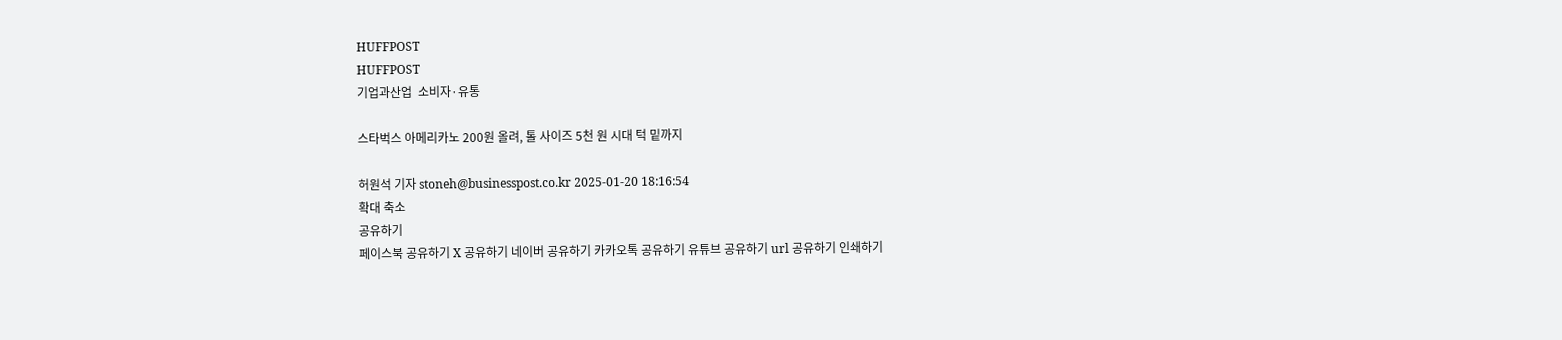HUFFPOST
HUFFPOST
기업과산업  소비자·유통

스타벅스 아메리카노 200원 올려, 톨 사이즈 5천 원 시대 턱 밑까지

허원석 기자 stoneh@businesspost.co.kr 2025-01-20 18:16:54
확대 축소
공유하기
페이스북 공유하기 X 공유하기 네이버 공유하기 카카오톡 공유하기 유튜브 공유하기 url 공유하기 인쇄하기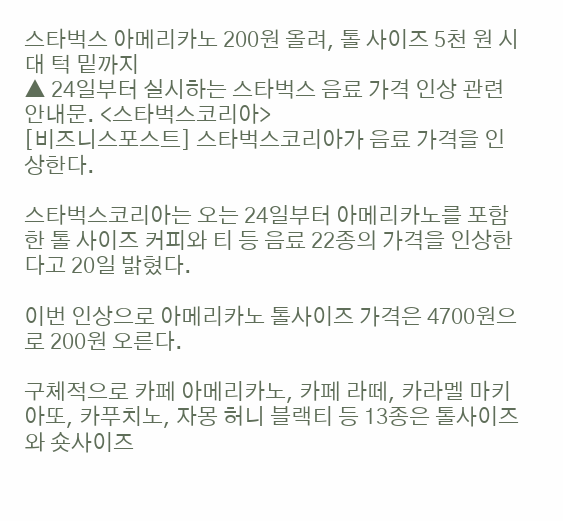스타벅스 아메리카노 200원 올려, 톨 사이즈 5천 원 시대 턱 밑까지
▲ 24일부터 실시하는 스타벅스 음료 가격 인상 관련 안내문. <스타벅스코리아>
[비즈니스포스트] 스타벅스코리아가 음료 가격을 인상한다.

스타벅스코리아는 오는 24일부터 아메리카노를 포함한 톨 사이즈 커피와 티 등 음료 22종의 가격을 인상한다고 20일 밝혔다.

이번 인상으로 아메리카노 톨사이즈 가격은 4700원으로 200원 오른다.

구체적으로 카페 아메리카노, 카페 라떼, 카라멜 마키아또, 카푸치노, 자몽 허니 블랙티 등 13종은 톨사이즈와 숏사이즈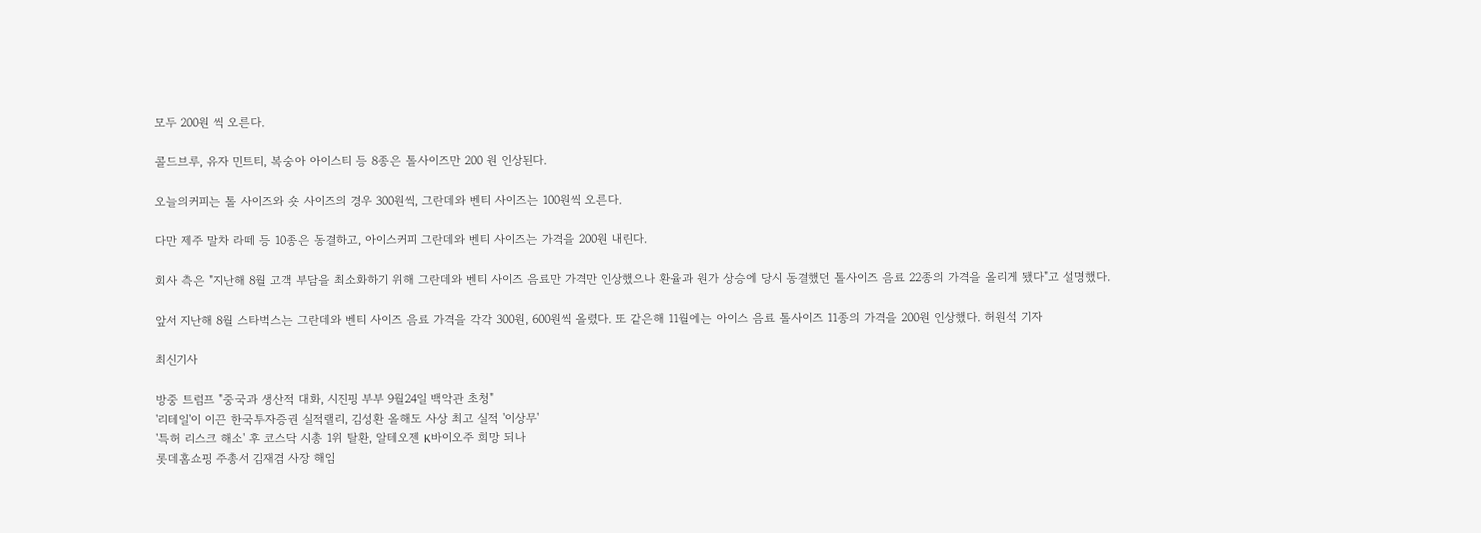모두 200원 씩 오른다.

콜드브루, 유자 민트티, 복숭아 아이스티 등 8종은 톨사이즈만 200 원 인상된다.

오늘의커피는 톨 사이즈와 숏 사이즈의 경우 300원씩, 그란데와 벤티 사이즈는 100원씩 오른다.

다만 제주 말차 라떼 등 10종은 동결하고, 아이스커피 그란데와 벤티 사이즈는 가격을 200원 내린다.

회사 측은 "지난해 8월 고객 부담을 최소화하기 위해 그란데와 벤티 사이즈 음료만 가격만 인상했으나 환율과 원가 상승에 당시 동결했던 톨사이즈 음료 22종의 가격을 올리게 됐다"고 설명했다.

앞서 지난해 8월 스타벅스는 그란데와 벤티 사이즈 음료 가격을 각각 300원, 600원씩 올렸다. 또 같은해 11월에는 아이스 음료 톨사이즈 11종의 가격을 200원 인상했다. 허원석 기자

최신기사

방중 트럼프 "중국과 생산적 대화, 시진핑 부부 9월24일 백악관 초청"
'리테일'이 이끈 한국투자증권 실적랠리, 김성환 올해도 사상 최고 실적 '이상무'
'특허 리스크 해소' 후 코스닥 시총 1위 탈환, 알테오젠 K바이오주 희망 되나
롯데홈쇼핑 주총서 김재겸 사장 해임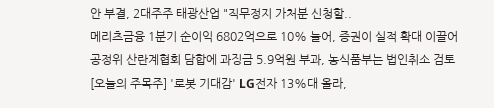안 부결, 2대주주 태광산업 "직무정지 가처분 신청할..
메리츠금융 1분기 순이익 6802억으로 10% 늘어, 증권이 실적 확대 이끌어
공정위 산란계협회 담합에 과징금 5.9억원 부과, 농식품부는 법인취소 검토
[오늘의 주목주] '로봇 기대감' LG전자 13%대 올라,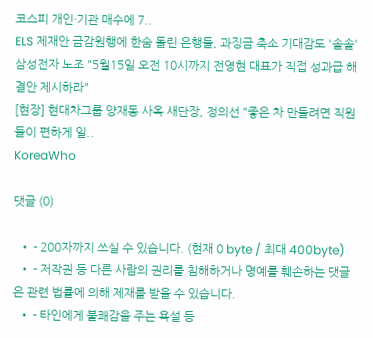코스피 개인·기관 매수에 7..
ELS 제재안 금감원행에 한숨 돌린 은행들, 과징금 축소 기대감도 '솔솔'
삼성전자 노조 "5월15일 오전 10시까지 전영현 대표가 직접 성과급 해결안 제시하라"
[현장] 현대차그룹 양재동 사옥 새단장, 정의선 "좋은 차 만들려면 직원들이 편하게 일..
KoreaWho

댓글 (0)

  • - 200자까지 쓰실 수 있습니다. (현재 0 byte / 최대 400byte)
  • - 저작권 등 다른 사람의 권리를 침해하거나 명예를 훼손하는 댓글은 관련 법률에 의해 제재를 받을 수 있습니다.
  • - 타인에게 불쾌감을 주는 욕설 등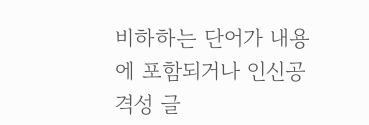비하하는 단어가 내용에 포함되거나 인신공격성 글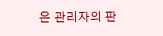은 관리자의 판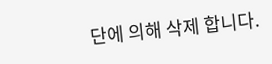단에 의해 삭제 합니다.